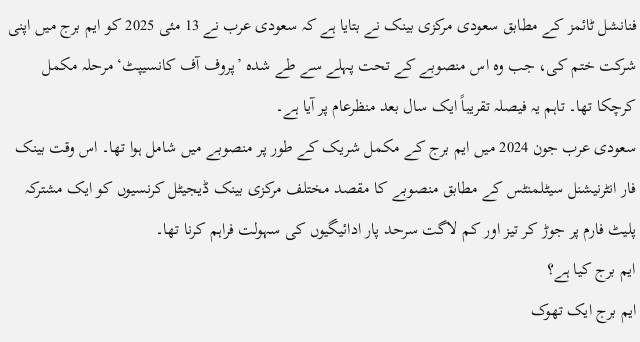فنانشل ٹائمز کے مطابق سعودی مرکزی بینک نے بتایا ہے کہ سعودی عرب نے 13 مئی 2025 کو ایم برج میں اپنی شرکت ختم کی، جب وہ اس منصوبے کے تحت پہلے سے طے شدہ ’پروف آف کانسیپٹ‘ مرحلہ مکمل کرچکا تھا۔ تاہم یہ فیصلہ تقریباً ایک سال بعد منظرعام پر آیا ہے۔
سعودی عرب جون 2024 میں ایم برج کے مکمل شریک کے طور پر منصوبے میں شامل ہوا تھا۔ اس وقت بینک فار انٹرنیشنل سیٹلمنٹس کے مطابق منصوبے کا مقصد مختلف مرکزی بینک ڈیجیٹل کرنسیوں کو ایک مشترکہ پلیٹ فارم پر جوڑ کر تیز اور کم لاگت سرحد پار ادائیگیوں کی سہولت فراہم کرنا تھا۔
ایم برج کیا ہے؟
ایم برج ایک تھوک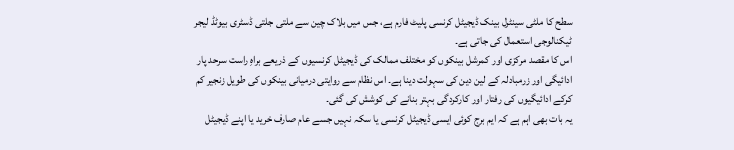سطح کا ملٹی سینٹرل بینک ڈیجیٹل کرنسی پلیٹ فارم ہے، جس میں بلاک چین سے ملتی جلتی ڈسٹری بیوٹڈ لیجر ٹیکنالوجی استعمال کی جاتی ہے۔
اس کا مقصد مرکزی اور کمرشل بینکوں کو مختلف ممالک کی ڈیجیٹل کرنسیوں کے ذریعے براہِ راست سرحد پار ادائیگی اور زرمبادلہ کے لین دین کی سہولت دینا ہے۔ اس نظام سے روایتی درمیانی بینکوں کی طویل زنجیر کم کرکے ادائیگیوں کی رفتار اور کارکردگی بہتر بنانے کی کوشش کی گئی۔
یہ بات بھی اہم ہے کہ ایم برج کوئی ایسی ڈیجیٹل کرنسی یا سکہ نہیں جسے عام صارف خرید یا اپنے ڈیجیٹل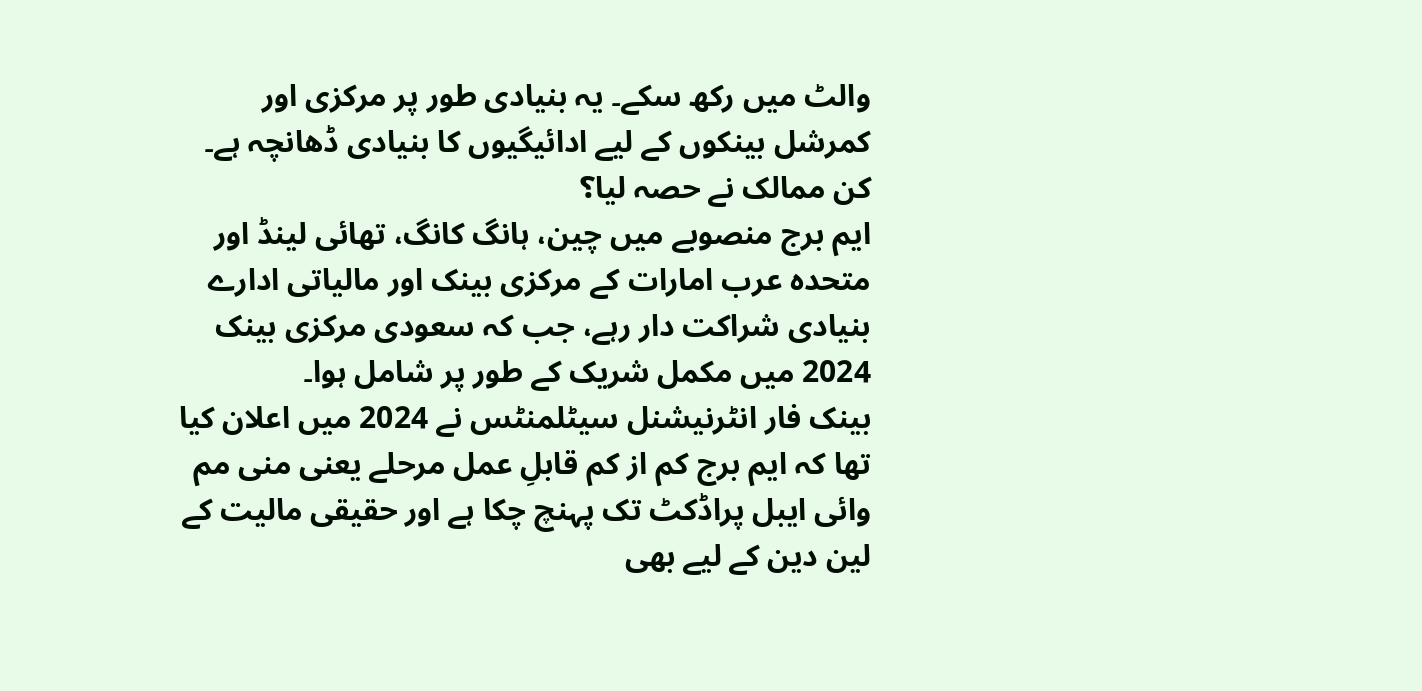والٹ میں رکھ سکے۔ یہ بنیادی طور پر مرکزی اور کمرشل بینکوں کے لیے ادائیگیوں کا بنیادی ڈھانچہ ہے۔
کن ممالک نے حصہ لیا؟
ایم برج منصوبے میں چین، ہانگ کانگ، تھائی لینڈ اور متحدہ عرب امارات کے مرکزی بینک اور مالیاتی ادارے بنیادی شراکت دار رہے، جب کہ سعودی مرکزی بینک 2024 میں مکمل شریک کے طور پر شامل ہوا۔
بینک فار انٹرنیشنل سیٹلمنٹس نے 2024 میں اعلان کیا تھا کہ ایم برج کم از کم قابلِ عمل مرحلے یعنی منی مم وائی ایبل پراڈکٹ تک پہنچ چکا ہے اور حقیقی مالیت کے لین دین کے لیے بھی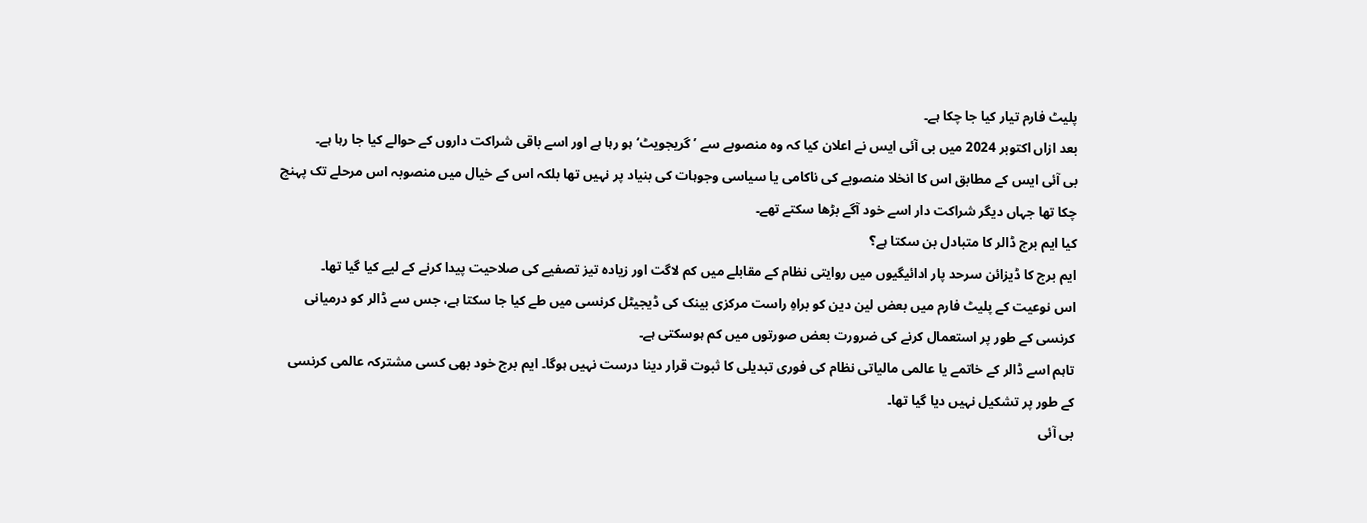پلیٹ فارم تیار کیا جا چکا ہے۔
بعد ازاں اکتوبر 2024 میں بی آئی ایس نے اعلان کیا کہ وہ منصوبے سے ’گریجویٹ‘ ہو رہا ہے اور اسے باقی شراکت داروں کے حوالے کیا جا رہا ہے۔
بی آئی ایس کے مطابق اس کا انخلا منصوبے کی ناکامی یا سیاسی وجوہات کی بنیاد پر نہیں تھا بلکہ اس کے خیال میں منصوبہ اس مرحلے تک پہنچ چکا تھا جہاں دیگر شراکت دار اسے خود آگے بڑھا سکتے تھے۔
کیا ایم برج ڈالر کا متبادل بن سکتا ہے؟
ایم برج کا ڈیزائن سرحد پار ادائیگیوں میں روایتی نظام کے مقابلے میں کم لاگت اور زیادہ تیز تصفیے کی صلاحیت پیدا کرنے کے لیے کیا گیا تھا۔
اس نوعیت کے پلیٹ فارم میں بعض لین دین کو براہِ راست مرکزی بینک کی ڈیجیٹل کرنسی میں طے کیا جا سکتا ہے، جس سے ڈالر کو درمیانی کرنسی کے طور پر استعمال کرنے کی ضرورت بعض صورتوں میں کم ہوسکتی ہے۔
تاہم اسے ڈالر کے خاتمے یا عالمی مالیاتی نظام کی فوری تبدیلی کا ثبوت قرار دینا درست نہیں ہوگا۔ ایم برج خود بھی کسی مشترکہ عالمی کرنسی کے طور پر تشکیل نہیں دیا گیا تھا۔
بی آئی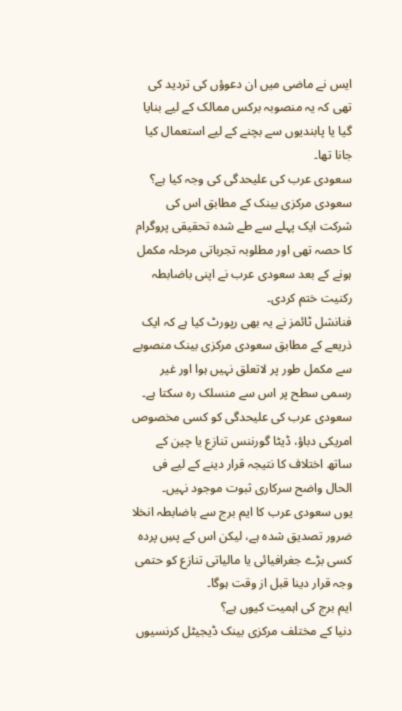ایس نے ماضی میں ان دعوؤں کی تردید کی تھی کہ یہ منصوبہ برکس ممالک کے لیے بنایا گیا یا پابندیوں سے بچنے کے لیے استعمال کیا جانا تھا۔
سعودی عرب کی علیحدگی کی وجہ کیا ہے؟
سعودی مرکزی بینک کے مطابق اس کی شرکت ایک پہلے سے طے شدہ تحقیقی پروگرام کا حصہ تھی اور مطلوبہ تجرباتی مرحلہ مکمل ہونے کے بعد سعودی عرب نے اپنی باضابطہ رکنیت ختم کردی۔
فنانشل ٹائمز نے یہ بھی رپورٹ کیا ہے کہ ایک ذریعے کے مطابق سعودی مرکزی بینک منصوبے سے مکمل طور پر لاتعلق نہیں ہوا اور غیر رسمی سطح پر اس سے منسلک رہ سکتا ہے۔
سعودی عرب کی علیحدگی کو کسی مخصوص امریکی دباؤ، ڈیٹا گورننس تنازع یا چین کے ساتھ اختلاف کا نتیجہ قرار دینے کے لیے فی الحال واضح سرکاری ثبوت موجود نہیں۔
یوں سعودی عرب کا ایم برج سے باضابطہ انخلا ضرور تصدیق شدہ ہے، لیکن اس کے پسِ پردہ کسی بڑے جغرافیائی یا مالیاتی تنازع کو حتمی وجہ قرار دینا قبل از وقت ہوگا۔
ایم برج کی اہمیت کیوں ہے؟
دنیا کے مختلف مرکزی بینک ڈیجیٹل کرنسیوں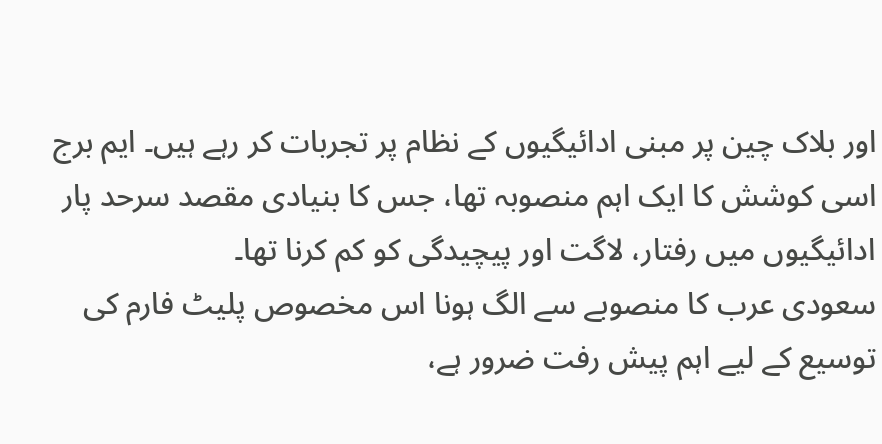اور بلاک چین پر مبنی ادائیگیوں کے نظام پر تجربات کر رہے ہیں۔ ایم برج اسی کوشش کا ایک اہم منصوبہ تھا، جس کا بنیادی مقصد سرحد پار ادائیگیوں میں رفتار، لاگت اور پیچیدگی کو کم کرنا تھا۔
سعودی عرب کا منصوبے سے الگ ہونا اس مخصوص پلیٹ فارم کی توسیع کے لیے اہم پیش رفت ضرور ہے،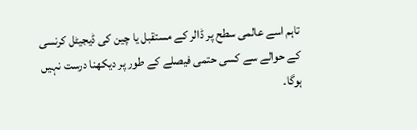تاہم اسے عالمی سطح پر ڈالر کے مستقبل یا چین کی ڈیجیٹل کرنسی کے حوالے سے کسی حتمی فیصلے کے طور پر دیکھنا درست نہیں ہوگا۔